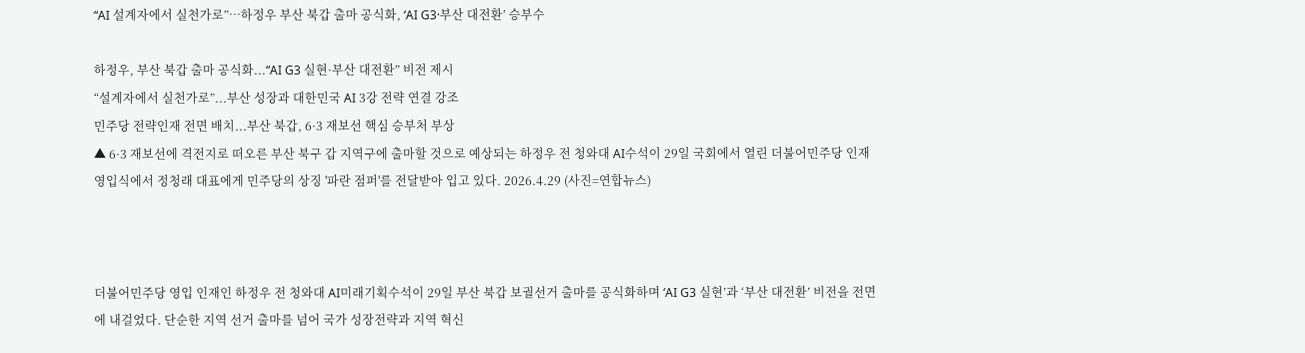“AI 설계자에서 실천가로”…하정우 부산 북갑 출마 공식화, ‘AI G3·부산 대전환’ 승부수

하정우, 부산 북갑 출마 공식화...“AI G3 실현·부산 대전환” 비전 제시
“설계자에서 실천가로”...부산 성장과 대한민국 AI 3강 전략 연결 강조
민주당 전략인재 전면 배치...부산 북갑, 6·3 재보선 핵심 승부처 부상
▲ 6·3 재보선에 격전지로 떠오른 부산 북구 갑 지역구에 출마할 것으로 예상되는 하정우 전 청와대 AI수석이 29일 국회에서 열린 더불어민주당 인재 영입식에서 정청래 대표에게 민주당의 상징 '파란 점퍼'를 전달받아 입고 있다. 2026.4.29 (사진=연합뉴스)



더불어민주당 영입 인재인 하정우 전 청와대 AI미래기획수석이 29일 부산 북갑 보궐선거 출마를 공식화하며 ‘AI G3 실현’과 ‘부산 대전환’ 비전을 전면에 내걸었다. 단순한 지역 선거 출마를 넘어 국가 성장전략과 지역 혁신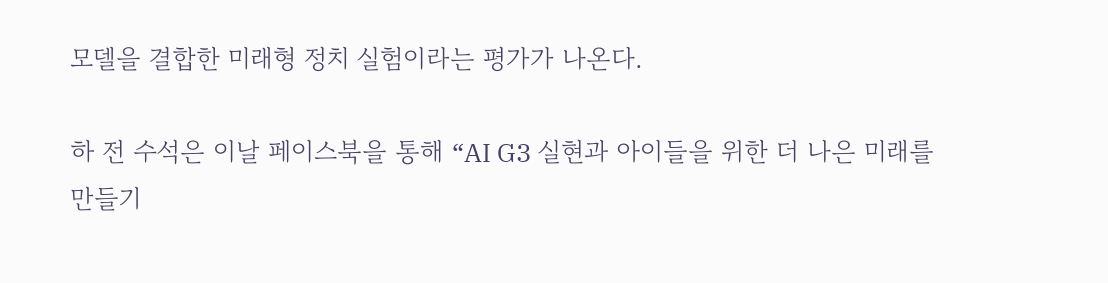모델을 결합한 미래형 정치 실험이라는 평가가 나온다.

하 전 수석은 이날 페이스북을 통해 “AI G3 실현과 아이들을 위한 더 나은 미래를 만들기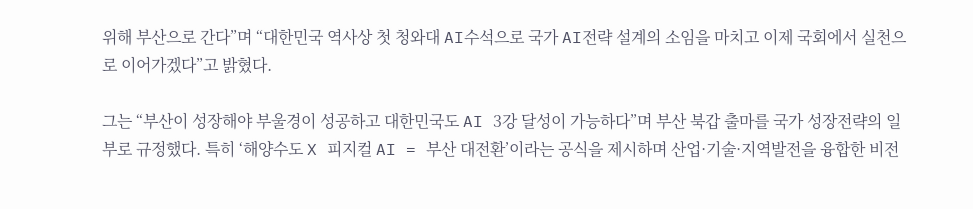위해 부산으로 간다”며 “대한민국 역사상 첫 청와대 AI수석으로 국가 AI전략 설계의 소임을 마치고 이제 국회에서 실천으로 이어가겠다”고 밝혔다.

그는 “부산이 성장해야 부울경이 성공하고 대한민국도 AI 3강 달성이 가능하다”며 부산 북갑 출마를 국가 성장전략의 일부로 규정했다. 특히 ‘해양수도 X 피지컬 AI = 부산 대전환’이라는 공식을 제시하며 산업·기술·지역발전을 융합한 비전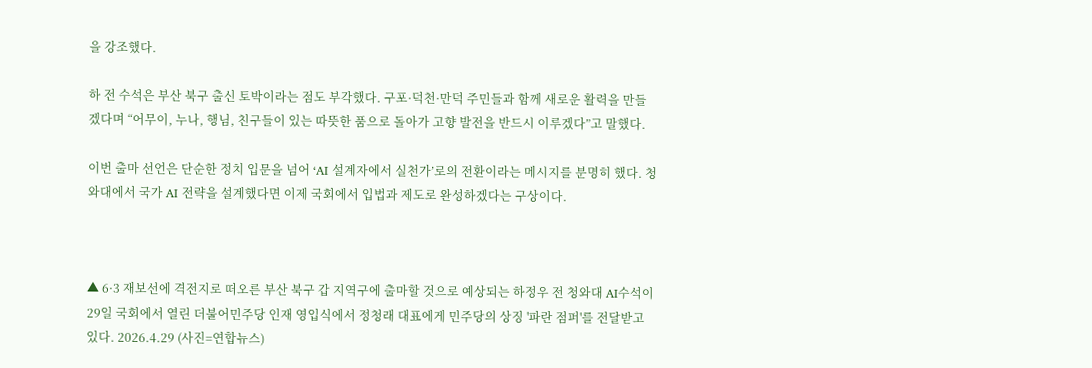을 강조했다.

하 전 수석은 부산 북구 출신 토박이라는 점도 부각했다. 구포·덕천·만덕 주민들과 함께 새로운 활력을 만들겠다며 “어무이, 누나, 행님, 친구들이 있는 따뜻한 품으로 돌아가 고향 발전을 반드시 이루겠다”고 말했다.

이번 출마 선언은 단순한 정치 입문을 넘어 ‘AI 설계자에서 실천가’로의 전환이라는 메시지를 분명히 했다. 청와대에서 국가 AI 전략을 설계했다면 이제 국회에서 입법과 제도로 완성하겠다는 구상이다.



▲ 6·3 재보선에 격전지로 떠오른 부산 북구 갑 지역구에 출마할 것으로 예상되는 하정우 전 청와대 AI수석이 29일 국회에서 열린 더불어민주당 인재 영입식에서 정청래 대표에게 민주당의 상징 '파란 점퍼'를 전달받고 있다. 2026.4.29 (사진=연합뉴스)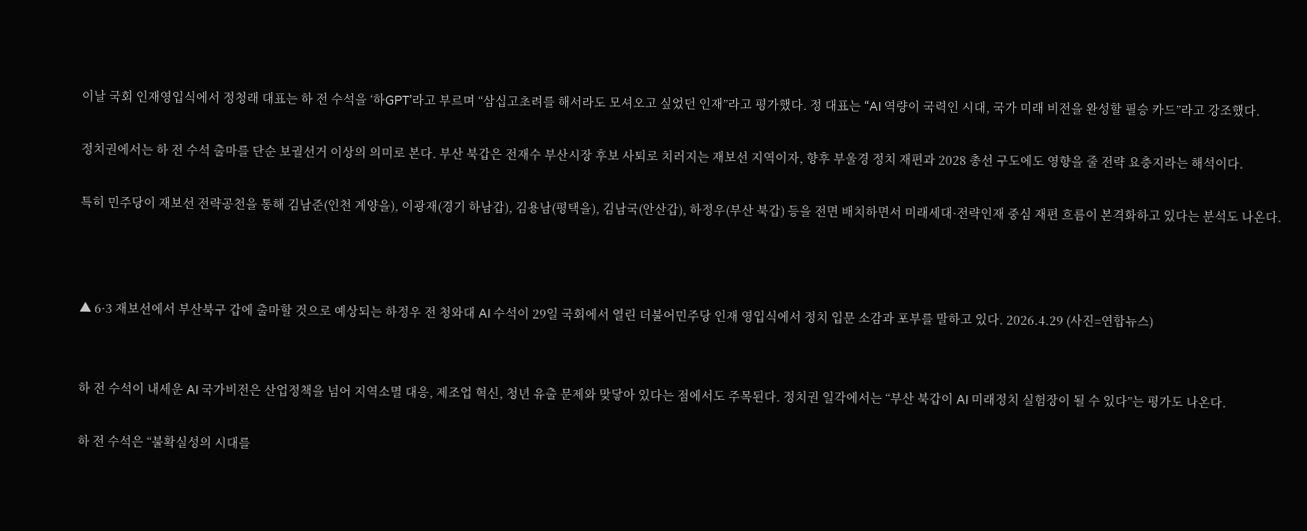이날 국회 인재영입식에서 정청래 대표는 하 전 수석을 ‘하GPT’라고 부르며 “삼십고초려를 해서라도 모셔오고 싶었던 인재”라고 평가했다. 정 대표는 “AI 역량이 국력인 시대, 국가 미래 비전을 완성할 필승 카드”라고 강조했다.

정치권에서는 하 전 수석 출마를 단순 보궐선거 이상의 의미로 본다. 부산 북갑은 전재수 부산시장 후보 사퇴로 치러지는 재보선 지역이자, 향후 부울경 정치 재편과 2028 총선 구도에도 영향을 줄 전략 요충지라는 해석이다.

특히 민주당이 재보선 전략공천을 통해 김남준(인천 계양을), 이광재(경기 하남갑), 김용남(평택을), 김남국(안산갑), 하정우(부산 북갑) 등을 전면 배치하면서 미래세대·전략인재 중심 재편 흐름이 본격화하고 있다는 분석도 나온다.



▲ 6·3 재보선에서 부산북구 갑에 출마할 것으로 예상되는 하정우 전 청와대 AI 수석이 29일 국회에서 열린 더불어민주당 인재 영입식에서 정치 입문 소감과 포부를 말하고 있다. 2026.4.29 (사진=연합뉴스)


하 전 수석이 내세운 AI 국가비전은 산업정책을 넘어 지역소멸 대응, 제조업 혁신, 청년 유출 문제와 맞닿아 있다는 점에서도 주목된다. 정치권 일각에서는 “부산 북갑이 AI 미래정치 실험장이 될 수 있다”는 평가도 나온다.

하 전 수석은 “불확실성의 시대를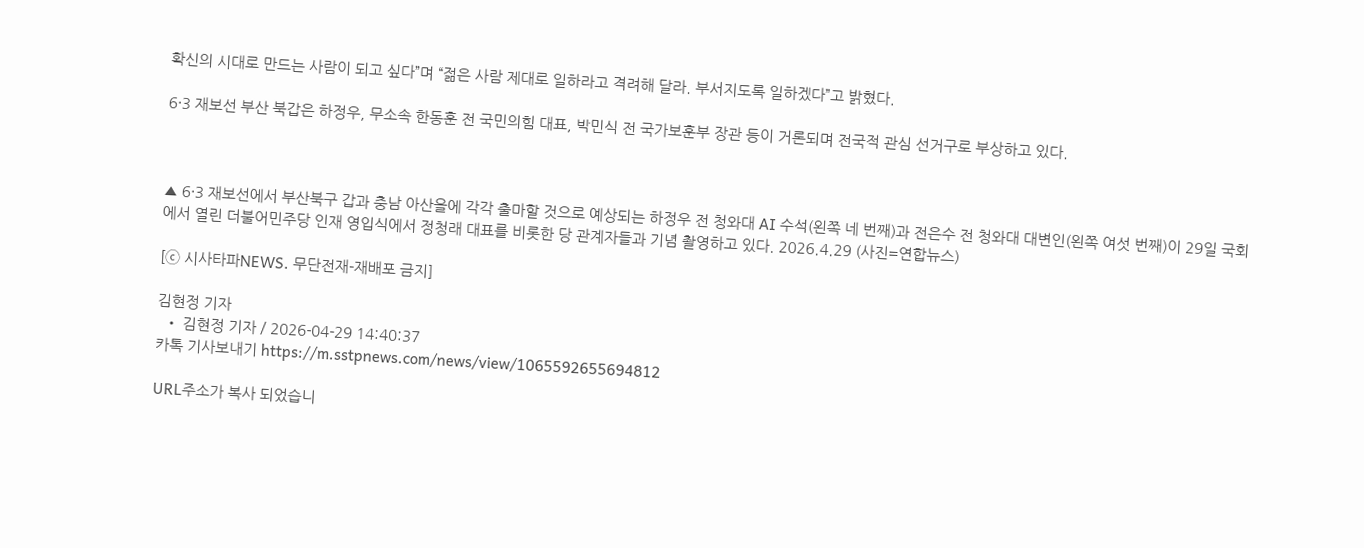확신의 시대로 만드는 사람이 되고 싶다”며 “젊은 사람 제대로 일하라고 격려해 달라. 부서지도록 일하겠다”고 밝혔다.

6·3 재보선 부산 북갑은 하정우, 무소속 한동훈 전 국민의힘 대표, 박민식 전 국가보훈부 장관 등이 거론되며 전국적 관심 선거구로 부상하고 있다.



▲ 6·3 재보선에서 부산북구 갑과 충남 아산을에 각각 출마할 것으로 예상되는 하정우 전 청와대 AI 수석(왼쪽 네 번째)과 전은수 전 청와대 대변인(왼쪽 여섯 번째)이 29일 국회에서 열린 더불어민주당 인재 영입식에서 정청래 대표를 비롯한 당 관계자들과 기념 촬영하고 있다. 2026.4.29 (사진=연합뉴스)

[ⓒ 시사타파NEWS. 무단전재-재배포 금지]

김현정 기자
  • 김현정 기자 / 2026-04-29 14:40:37
카톡 기사보내기 https://m.sstpnews.com/news/view/1065592655694812

URL주소가 복사 되었습니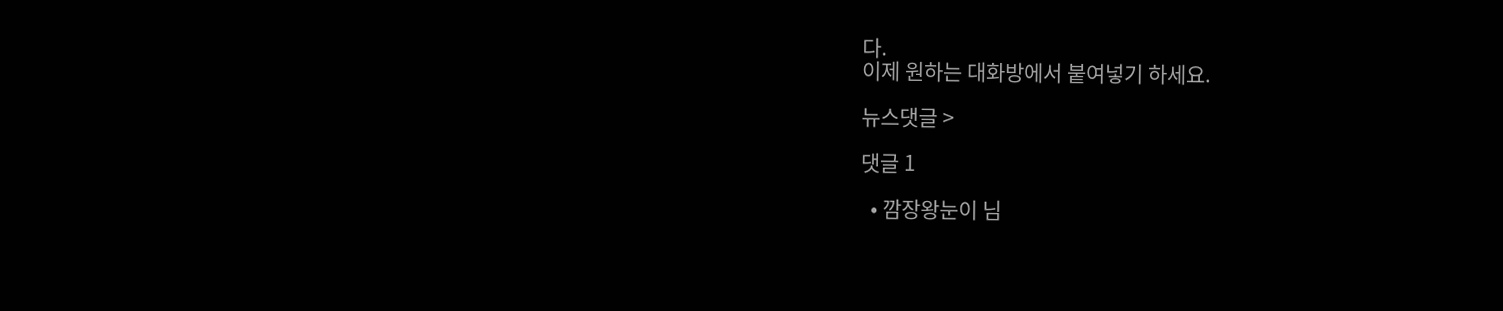다.
이제 원하는 대화방에서 붙여넣기 하세요.

뉴스댓글 >

댓글 1

  • 깜장왕눈이 님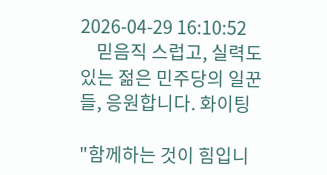2026-04-29 16:10:52
    믿음직 스럽고, 실력도 있는 젊은 민주당의 일꾼들, 응원합니다. 화이팅

"함께하는 것이 힘입니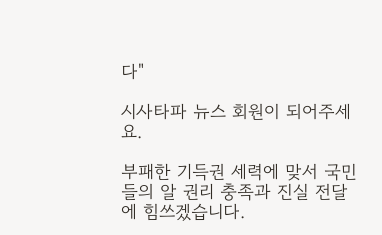다"

시사타파 뉴스 회원이 되어주세요.

부패한 기득권 세력에 맞서 국민들의 알 권리 충족과 진실 전달에 힘쓰겠습니다.